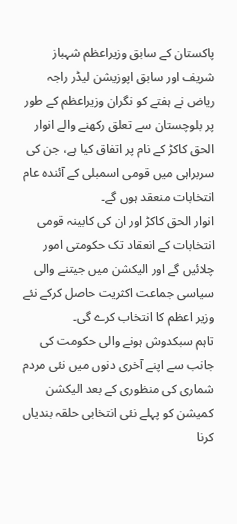پاکستان کے سابق وزیراعظم شہباز شریف اور سابق اپوزیشن لیڈر راجہ ریاض نے ہفتے کو نگران وزیراعظم کے طور پر بلوچستان سے تعلق رکھنے والے انوار الحق کاکڑ کے نام پر اتفاق کیا ہے، جن کی سربراہی میں قومی اسمبلی کے آئندہ عام انتخابات منعقد ہوں گے۔
انوار الحق کاکڑ اور ان کی کابینہ قومی انتخابات کے انعقاد تک حکومتی امور چلائیں گے اور الیکشن میں جیتنے والی سیاسی جماعت اکثریت حاصل کرکے نئے وزیر اعظم کا انتخاب کرے گی۔
تاہم سبکدوش ہونے والی حکومت کی جانب سے اپنے آخری دنوں میں نئی مردم شماری کی منظوری کے بعد الیکشن کمیشن کو پہلے نئی انتخابی حلقہ بندیاں کرنا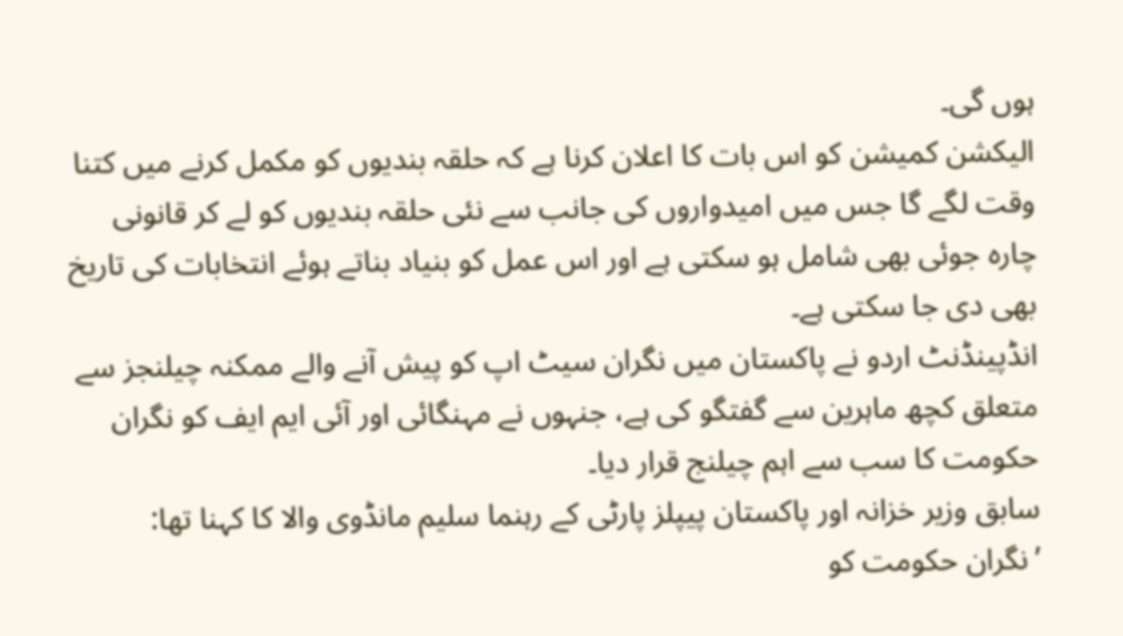ہوں گی۔
الیکشن کمیشن کو اس بات کا اعلان کرنا ہے کہ حلقہ بندیوں کو مکمل کرنے میں کتنا وقت لگے گا جس میں امیدواروں کی جانب سے نئی حلقہ بندیوں کو لے کر قانونی چارہ جوئی بھی شامل ہو سکتی ہے اور اس عمل کو بنیاد بناتے ہوئے انتخابات کی تاریخ بھی دی جا سکتی ہے۔
انڈپینڈنٹ اردو نے پاکستان میں نگران سیٹ اپ کو پیش آنے والے ممکنہ چیلنجز سے متعلق کچھ ماہرین سے گفتگو کی ہے، جنہوں نے مہنگائی اور آئی ایم ایف کو نگران حکومت کا سب سے اہم چیلنج قرار دیا۔
سابق وزیر خزانہ اور پاکستان پیپلز پارٹی کے رہنما سلیم مانڈوی والا کا کہنا تھا: ’نگران حکومت کو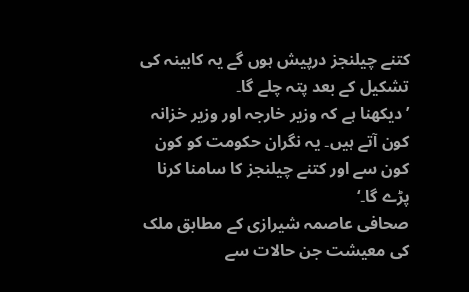کتنے چیلنجز درپیش ہوں گے یہ کابینہ کی تشکیل کے بعد پتہ چلے گا۔
’دیکھنا ہے کہ وزیر خارجہ اور وزیر خزانہ کون آتے ہیں۔ یہ نگران حکومت کو کون کون سے اور کتنے چیلنجز کا سامنا کرنا پڑے گا۔‘
صحافی عاصمہ شیرازی کے مطابق ملک کی معیشت جن حالات سے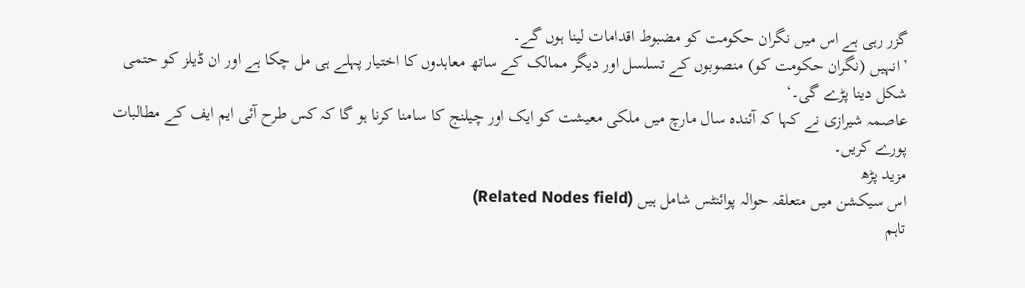گزر رہی ہے اس میں نگران حکومت کو مضبوط اقدامات لینا ہوں گے۔
’انہیں (نگران حکومت کو) منصوبوں کے تسلسل اور دیگر ممالک کے ساتھ معاہدوں کا اختیار پہلے ہی مل چکا ہے اور ان ڈیلز کو حتمی شکل دینا پڑے گی۔‘
عاصمہ شیرازی نے کہا کہ آئندہ سال مارچ میں ملکی معیشت کو ایک اور چیلنج کا سامنا کرنا ہو گا کہ کس طرح آئی ایم ایف کے مطالبات پورے کریں۔
مزید پڑھ
اس سیکشن میں متعلقہ حوالہ پوائنٹس شامل ہیں (Related Nodes field)
تاہم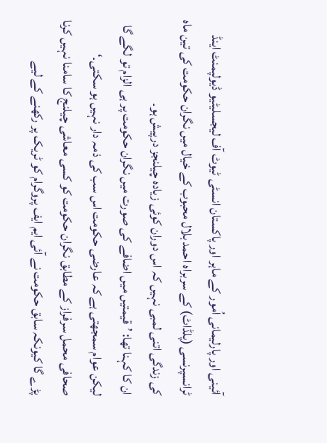آئینی اور پارلیمانی اُمور کے ماہر اور پاکستان انسٹی ٹیوٹ آف لیجسلیٹیو ڈیولپمنٹ اینڈ ٹرانسپرنسی (پلڈاٹ) کے سربراہ احمد بلال محبوب کے خیال میں نگران حکومت کی تین ماہ کی زندگی اتنی لمبی نہیں کہ اس دوران کوئی زیادہ چیلنجز درپیش ہو۔
ان کا کہنا تھا: ’قیمتیں میں اضافے کی صورت میں نگران حکومت پر ہی الزام تو لگے گا لیکن عوام سمجھتی ہے کہ عارضی حکومت اس سب کی ذمہ دار نہیں ہو سکتی۔‘
صحافی محمل سرفراز کے مطابق نگران حکومت کو کسی معاشی چیلنج کا سامنا نہیں کرنا پڑے گا کیونکہ سابق حکومت نے آئی ایم ایف پروگرام کو ٹریک پر رکھنے کے لیے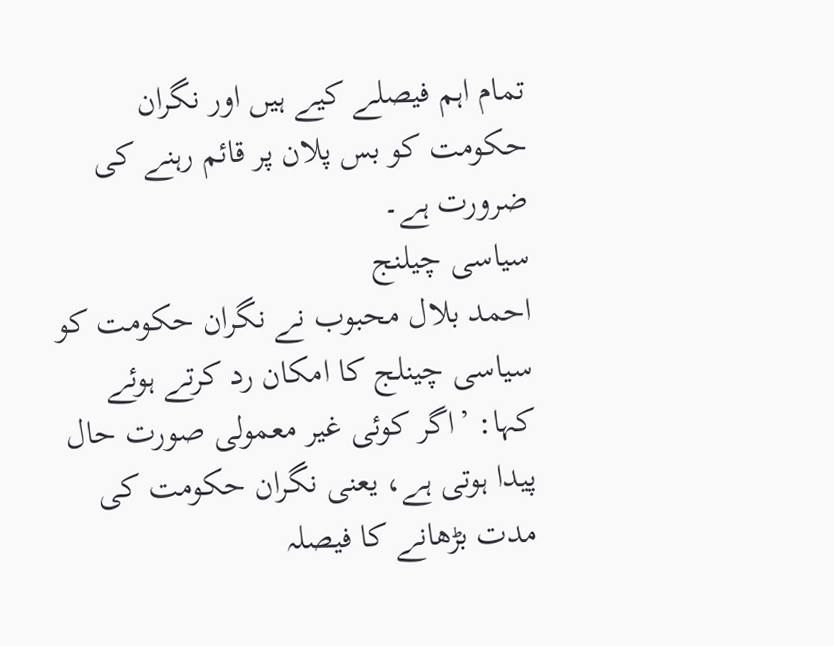تمام اہم فیصلے کیے ہیں اور نگران حکومت کو بس پلان پر قائم رہنے کی ضرورت ہے۔
سیاسی چیلنج
احمد بلال محبوب نے نگران حکومت کو سیاسی چینلج کا امکان رد کرتے ہوئے کہا: ’اگر کوئی غیر معمولی صورت حال پیدا ہوتی ہے، یعنی نگران حکومت کی مدت بڑھانے کا فیصلہ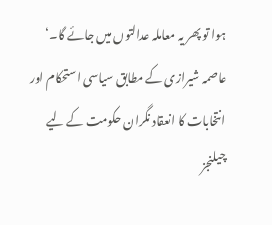ہوا تو پھر یہ معاملہ عدالتوں میں جائے گا۔‘
عاصمہ شیرازی کے مطابق سیاسی استحکام اور انتخابات کا انعقاد نگران حکومت کے لیے چیلنجز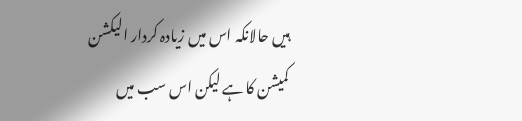ہیں حالانکہ اس میں زیادہ کردار الیکشن کمیشن کا ہے لیکن اس سب میں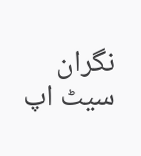نگران سیٹ اپ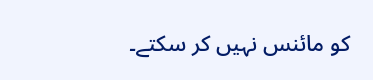کو مائنس نہیں کر سکتے۔